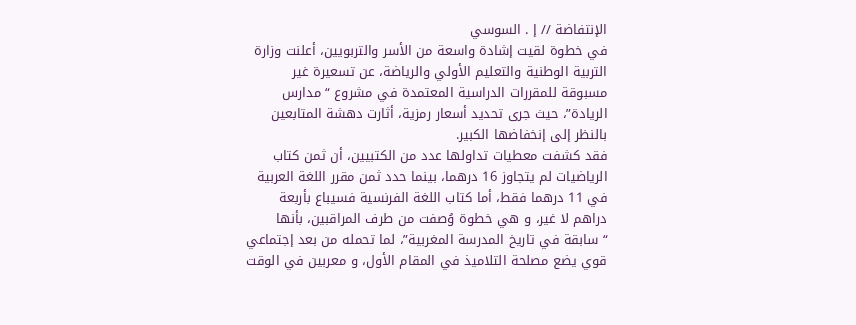الإنتفاضة // إ . السوسي
في خطوة لقيت إشادة واسعة من الأسر والتربويين، أعلنت وزارة التربية الوطنية والتعليم الأولي والرياضة، عن تسعيرة غير مسبوقة للمقررات الدراسية المعتمدة في مشروع “مدارس الريادة”، حيث جرى تحديد أسعار رمزية، أثارت دهشة المتابعين بالنظر إلى إنخفاضها الكبير.
فقد كشفت معطيات تداولها عدد من الكتبيين، أن ثمن كتاب الرياضيات لم يتجاوز 16 درهما، بينما حدد ثمن مقرر اللغة العربية في 11 درهما فقط، أما كتاب اللغة الفرنسية فسيباع بأربعة دراهم لا غير، و هي خطوة وُصفت من طرف المراقبين، بأنها “سابقة في تاريخ المدرسة المغربية”، لما تحمله من بعد إجتماعي قوي يضع مصلحة التلاميذ في المقام الأول، و معربين في الوقت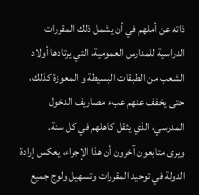ذاته عن أملهم في أن يشمل ذلك المقررات الدراسية للمدارس العمومية، التي يرتادها أولاد الشعب من الطبقات البسيطة و المعوزة كذلك، حتى يخفف عنهم عبء مصاريف الدخول المدرسي، الذي يثقل كاهلهم في كل سنة.
ويرى متابعون آخرون أن هذا الإجراء، يعكس إرادة الدولة في توحيد المقررات وتسهيل ولوج جميع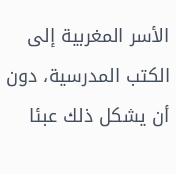الأسر المغربية إلى الكتب المدرسية، دون أن يشكل ذلك عبئا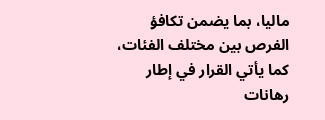ماليا، بما يضمن تكافؤ الفرص بين مختلف الفئات، كما يأتي القرار في إطار رهانات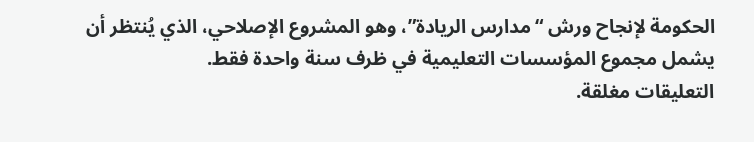الحكومة لإنجاح ورش “مدارس الريادة”، وهو المشروع الإصلاحي، الذي يُنتظر أن يشمل مجموع المؤسسات التعليمية في ظرف سنة واحدة فقط.
التعليقات مغلقة.